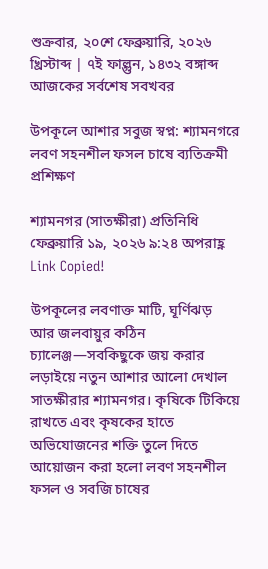শুক্রবার, ২০শে ফেব্রুয়ারি, ২০২৬ খ্রিস্টাব্দ | ৭ই ফাল্গুন, ১৪৩২ বঙ্গাব্দ
আজকের সর্বশেষ সবখবর

উপকূলে আশার সবুজ স্বপ্ন: শ্যামনগরে লবণ সহনশীল ফসল চাষে ব্যতিক্রমী প্রশিক্ষণ

শ্যামনগর (সাতক্ষীরা) প্রতিনিধি
ফেব্রুয়ারি ১৯, ২০২৬ ৯:২৪ অপরাহ্ণ
Link Copied!

উপকূলের লবণাক্ত মাটি, ঘূর্ণিঝড় আর জলবায়ুর কঠিন চ্যালেঞ্জ—সবকিছুকে জয় করার লড়াইয়ে নতুন আশার আলো দেখাল সাতক্ষীরার শ্যামনগর। কৃষিকে টিকিয়ে রাখতে এবং কৃষকের হাতে অভিযোজনের শক্তি তুলে দিতে আয়োজন করা হলো লবণ সহনশীল ফসল ও সবজি চাষের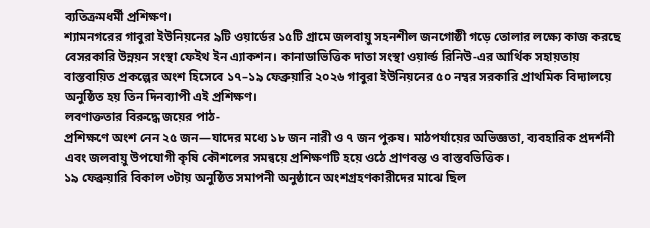ব্যতিক্রমধর্মী প্রশিক্ষণ।
শ্যামনগরের গাবুরা ইউনিয়নের ৯টি ওয়ার্ডের ১৫টি গ্রামে জলবায়ু সহনশীল জনগোষ্ঠী গড়ে তোলার লক্ষ্যে কাজ করছে বেসরকারি উন্নয়ন সংস্থা ফেইথ ইন এ্যাকশন। কানাডাভিত্তিক দাতা সংস্থা ওয়ার্ল্ড রিনিউ-এর আর্থিক সহায়তায় বাস্তবায়িত প্রকল্পের অংশ হিসেবে ১৭–১৯ ফেব্রুয়ারি ২০২৬ গাবুরা ইউনিয়নের ৫০ নম্বর সরকারি প্রাথমিক বিদ্যালয়ে অনুষ্ঠিত হয় তিন দিনব্যাপী এই প্রশিক্ষণ।
লবণাক্ততার বিরুদ্ধে জয়ের পাঠ-
প্রশিক্ষণে অংশ নেন ২৫ জন—যাদের মধ্যে ১৮ জন নারী ও ৭ জন পুরুষ। মাঠপর্যায়ের অভিজ্ঞতা, ব্যবহারিক প্রদর্শনী এবং জলবায়ু উপযোগী কৃষি কৌশলের সমন্বয়ে প্রশিক্ষণটি হয়ে ওঠে প্রাণবন্ত ও বাস্তবভিত্তিক।
১৯ ফেব্রুয়ারি বিকাল ৩টায় অনুষ্ঠিত সমাপনী অনুষ্ঠানে অংশগ্রহণকারীদের মাঝে ছিল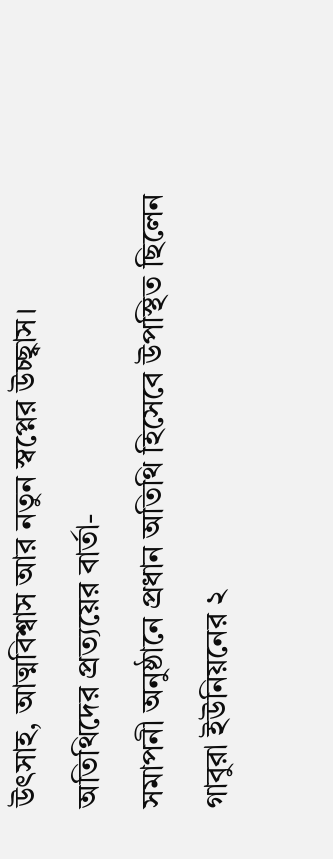উৎসাহ, আত্মবিশ্বাস আর নতুন স্বপ্নের উচ্ছ্বাস।
অতিথিদের প্রত্যয়ের বার্তা-
সমাপনী অনুষ্ঠানে প্রধান অতিথি হিসেবে উপস্থিত ছিলেন গাবুরা ইউনিয়নের ২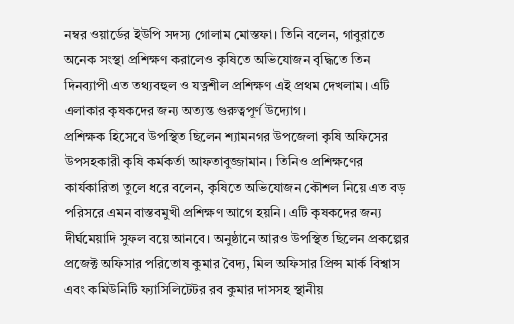নম্বর ওয়ার্ডের ইউপি সদস্য গোলাম মোস্তফা। তিনি বলেন, গাবুরাতে অনেক সংস্থা প্রশিক্ষণ করালেও কৃষিতে অভিযোজন বৃদ্ধিতে তিন দিনব্যাপী এত তথ্যবহুল ও যত্নশীল প্রশিক্ষণ এই প্রথম দেখলাম। এটি এলাকার কৃষকদের জন্য অত্যন্ত গুরুত্বপূর্ণ উদ্যোগ।
প্রশিক্ষক হিসেবে উপস্থিত ছিলেন শ্যামনগর উপজেলা কৃষি অফিসের উপসহকারী কৃষি কর্মকর্তা আফতাবুজ্জামান। তিনিও প্রশিক্ষণের কার্যকারিতা তুলে ধরে বলেন, কৃষিতে অভিযোজন কৌশল নিয়ে এত বড় পরিসরে এমন বাস্তবমুখী প্রশিক্ষণ আগে হয়নি। এটি কৃষকদের জন্য দীর্ঘমেয়াদি সুফল বয়ে আনবে। অনুষ্ঠানে আরও উপস্থিত ছিলেন প্রকল্পের প্রজেক্ট অফিসার পরিতোষ কুমার বৈদ্য, মিল অফিসার প্রিন্স মার্ক বিশ্বাস এবং কমিউনিটি ফ্যাসিলিটেটর রব কুমার দাসসহ স্থানীয়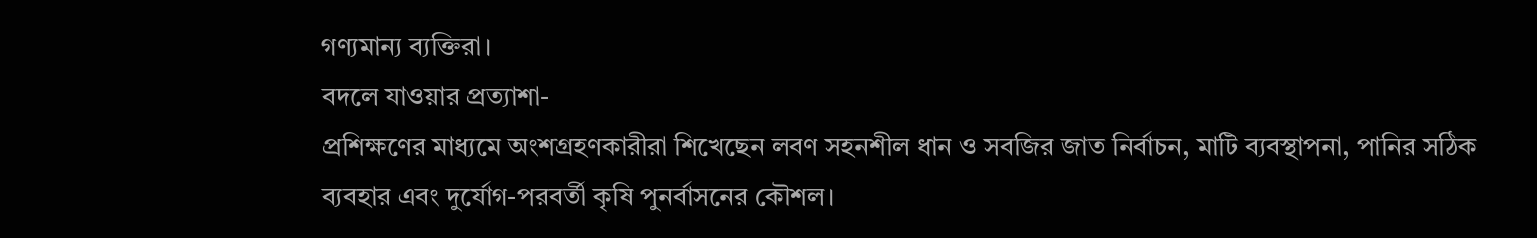গণ্যমান্য ব্যক্তিরা।
বদলে যাওয়ার প্রত্যাশা-
প্রশিক্ষণের মাধ্যমে অংশগ্রহণকারীরা শিখেছেন লবণ সহনশীল ধান ও সবজির জাত নির্বাচন, মাটি ব্যবস্থাপনা, পানির সঠিক ব্যবহার এবং দুর্যোগ-পরবর্তী কৃষি পুনর্বাসনের কৌশল।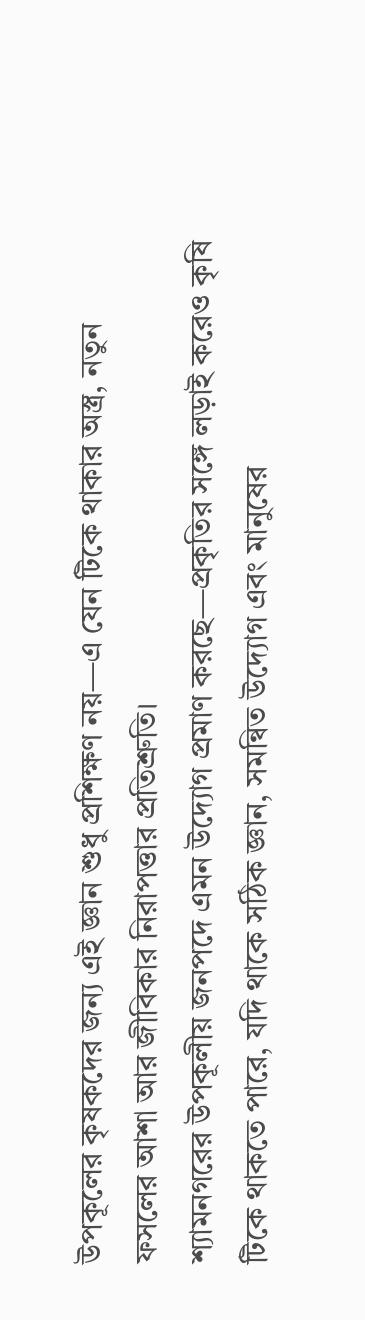উপকূলের কৃষকদের জন্য এই জ্ঞান শুধু প্রশিক্ষণ নয়—এ যেন টিকে থাকার অস্ত্র, নতুন ফসলের আশা আর জীবিকার নিরাপত্তার প্রতিশ্রুতি।
শ্যামনগরের উপকূলীয় জনপদে এমন উদ্যোগ প্রমাণ করছে—প্রকৃতির সঙ্গে লড়াই করেও কৃষি টিকে থাকতে পারে, যদি থাকে সঠিক জ্ঞান, সমন্বিত উদ্যোগ এবং মানুষের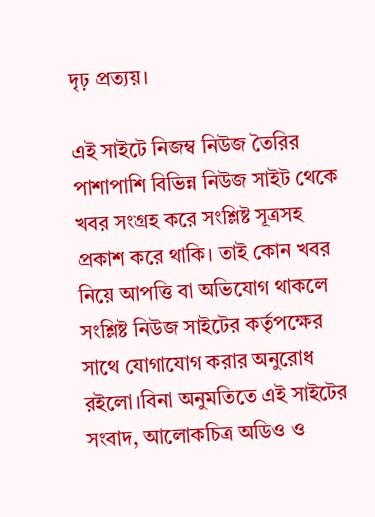দৃঢ় প্রত্যয়।

এই সাইটে নিজম্ব নিউজ তৈরির পাশাপাশি বিভিন্ন নিউজ সাইট থেকে খবর সংগ্রহ করে সংশ্লিষ্ট সূত্রসহ প্রকাশ করে থাকি। তাই কোন খবর নিয়ে আপত্তি বা অভিযোগ থাকলে সংশ্লিষ্ট নিউজ সাইটের কর্তৃপক্ষের সাথে যোগাযোগ করার অনুরোধ রইলো।বিনা অনুমতিতে এই সাইটের সংবাদ, আলোকচিত্র অডিও ও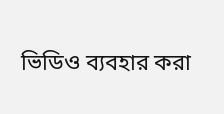ভিডিও ব্যবহার করা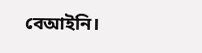বেআইনি।